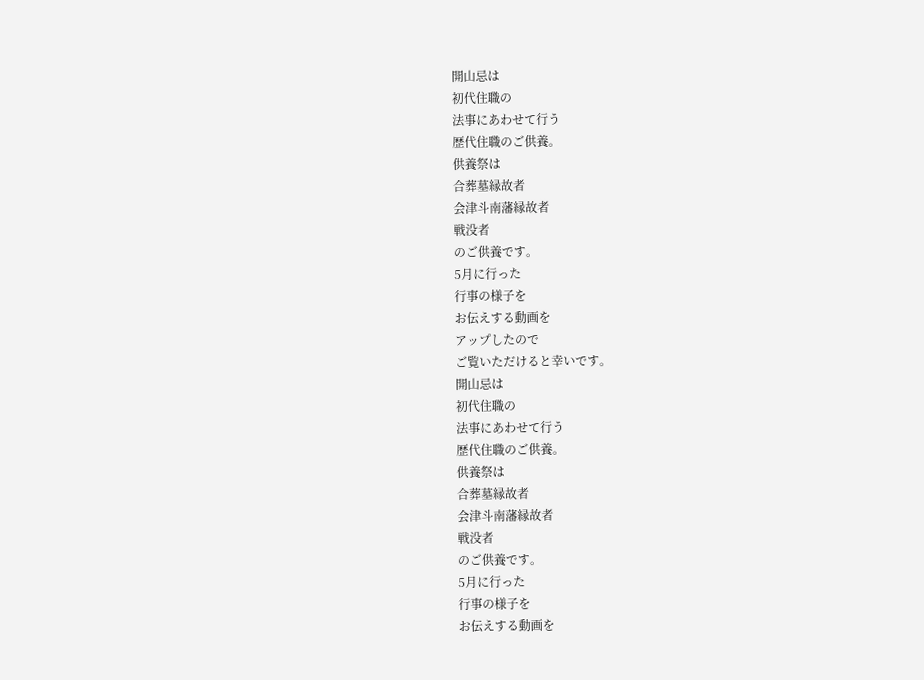開山忌は
初代住職の
法事にあわせて行う
歴代住職のご供養。
供養祭は
合葬墓縁故者
会津斗南藩縁故者
戦没者
のご供養です。
5月に行った
行事の様子を
お伝えする動画を
アップしたので
ご覧いただけると幸いです。
開山忌は
初代住職の
法事にあわせて行う
歴代住職のご供養。
供養祭は
合葬墓縁故者
会津斗南藩縁故者
戦没者
のご供養です。
5月に行った
行事の様子を
お伝えする動画を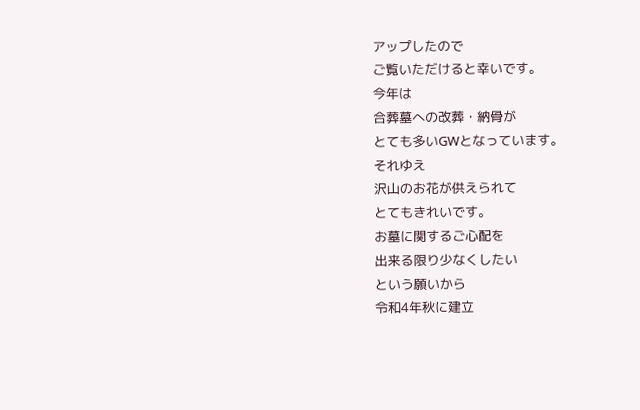アップしたので
ご覧いただけると幸いです。
今年は
合葬墓への改葬・納骨が
とても多いGWとなっています。
それゆえ
沢山のお花が供えられて
とてもきれいです。
お墓に関するご心配を
出来る限り少なくしたい
という願いから
令和4年秋に建立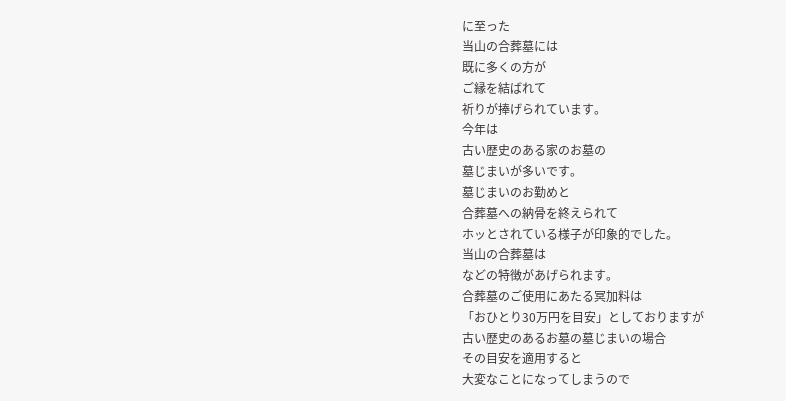に至った
当山の合葬墓には
既に多くの方が
ご縁を結ばれて
祈りが捧げられています。
今年は
古い歴史のある家のお墓の
墓じまいが多いです。
墓じまいのお勤めと
合葬墓への納骨を終えられて
ホッとされている様子が印象的でした。
当山の合葬墓は
などの特徴があげられます。
合葬墓のご使用にあたる冥加料は
「おひとり30万円を目安」としておりますが
古い歴史のあるお墓の墓じまいの場合
その目安を適用すると
大変なことになってしまうので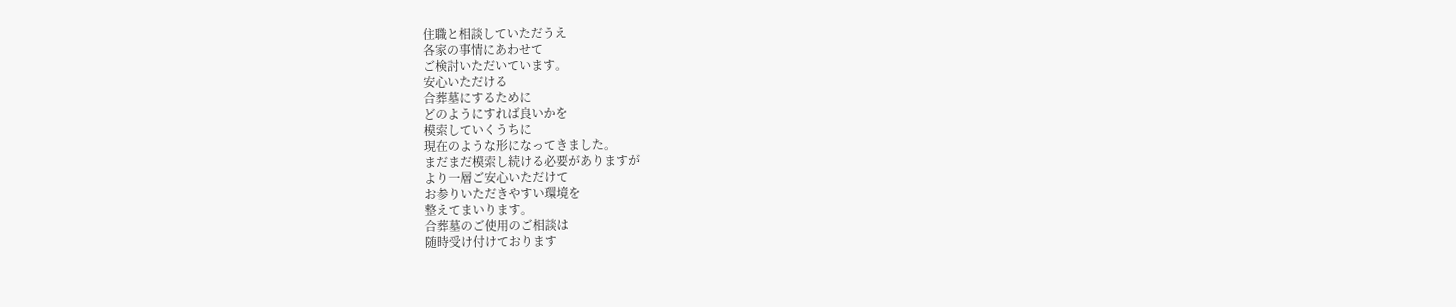住職と相談していただうえ
各家の事情にあわせて
ご検討いただいています。
安心いただける
合葬墓にするために
どのようにすれば良いかを
模索していくうちに
現在のような形になってきました。
まだまだ模索し続ける必要がありますが
より一層ご安心いただけて
お参りいただきやすい環境を
整えてまいります。
合葬墓のご使用のご相談は
随時受け付けております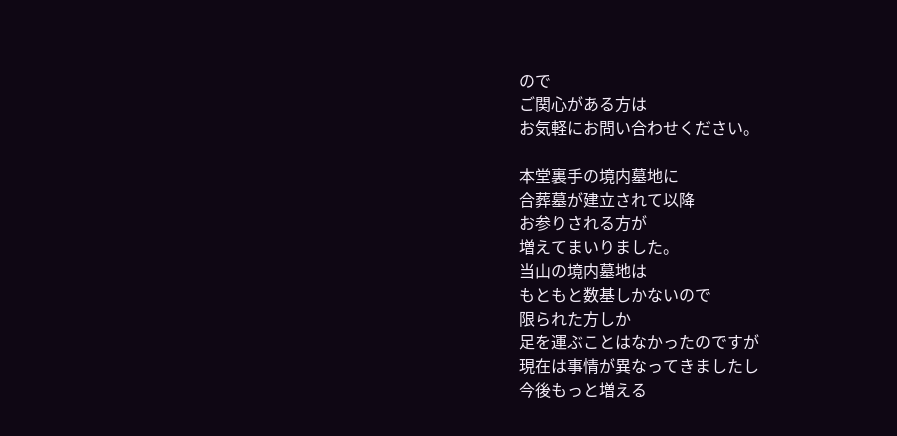ので
ご関心がある方は
お気軽にお問い合わせください。

本堂裏手の境内墓地に
合葬墓が建立されて以降
お参りされる方が
増えてまいりました。
当山の境内墓地は
もともと数基しかないので
限られた方しか
足を運ぶことはなかったのですが
現在は事情が異なってきましたし
今後もっと増える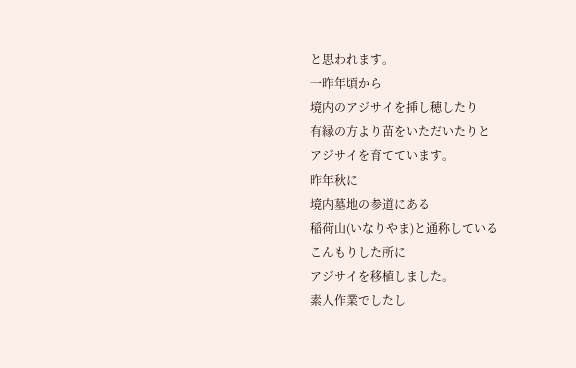と思われます。
一昨年頃から
境内のアジサイを挿し穂したり
有縁の方より苗をいただいたりと
アジサイを育てています。
昨年秋に
境内墓地の参道にある
稲荷山(いなりやま)と通称している
こんもりした所に
アジサイを移植しました。
素人作業でしたし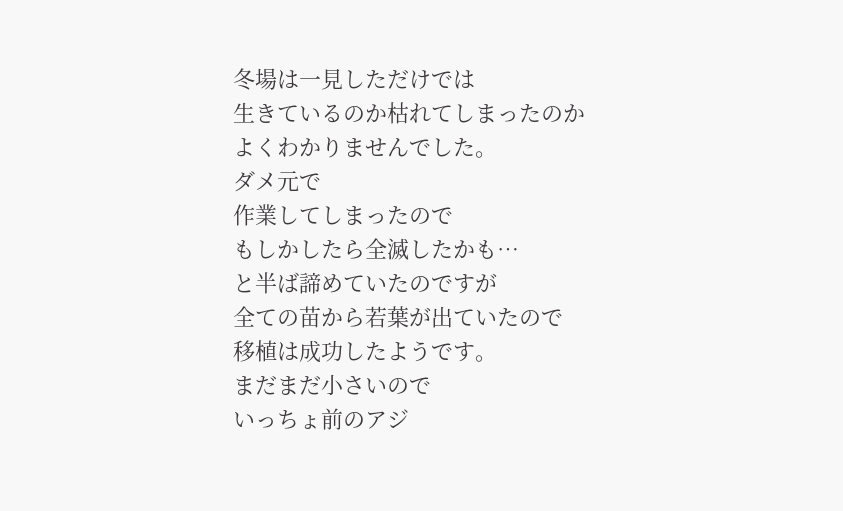冬場は一見しただけでは
生きているのか枯れてしまったのか
よくわかりませんでした。
ダメ元で
作業してしまったので
もしかしたら全滅したかも…
と半ば諦めていたのですが
全ての苗から若葉が出ていたので
移植は成功したようです。
まだまだ小さいので
いっちょ前のアジ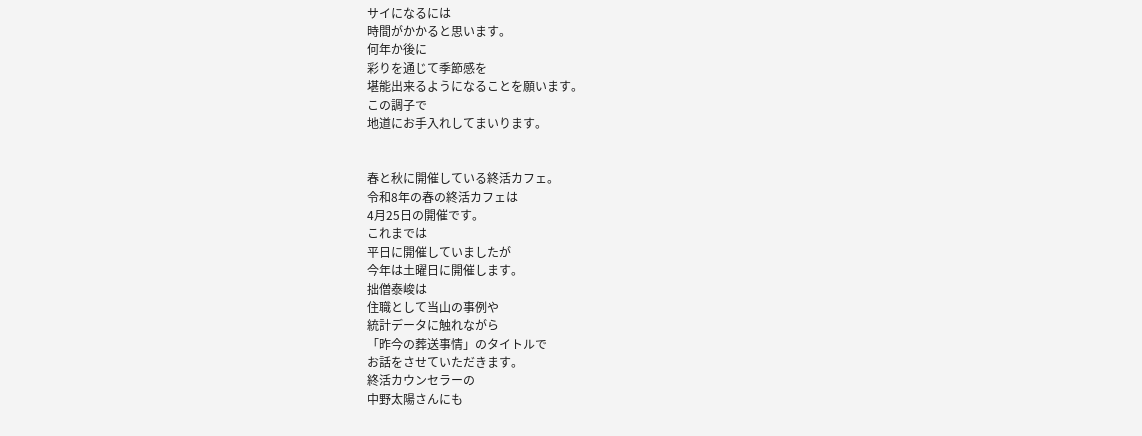サイになるには
時間がかかると思います。
何年か後に
彩りを通じて季節感を
堪能出来るようになることを願います。
この調子で
地道にお手入れしてまいります。


春と秋に開催している終活カフェ。
令和8年の春の終活カフェは
4月25日の開催です。
これまでは
平日に開催していましたが
今年は土曜日に開催します。
拙僧泰峻は
住職として当山の事例や
統計データに触れながら
「昨今の葬送事情」のタイトルで
お話をさせていただきます。
終活カウンセラーの
中野太陽さんにも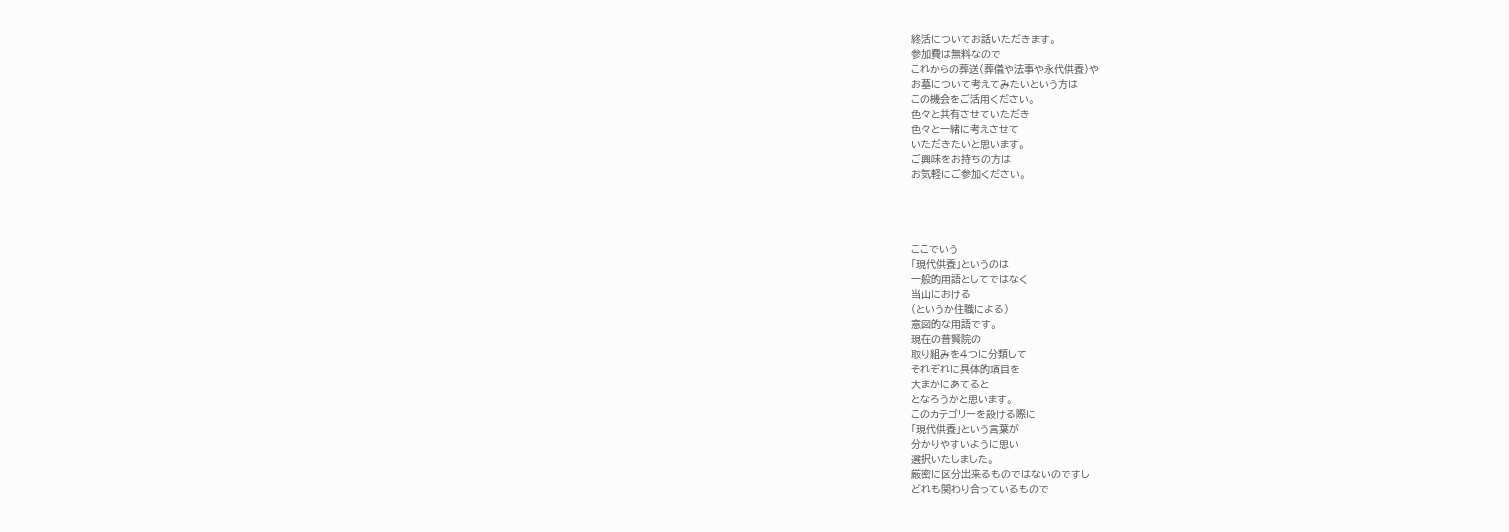終活についてお話いただきます。
参加費は無料なので
これからの葬送(葬儀や法事や永代供養)や
お墓について考えてみたいという方は
この機会をご活用ください。
色々と共有させていただき
色々と一緒に考えさせて
いただきたいと思います。
ご興味をお持ちの方は
お気軽にご参加ください。




ここでいう
「現代供養」というのは
一般的用語としてではなく
当山における
(というか住職による)
意図的な用語です。
現在の普賢院の
取り組みを4つに分類して
それぞれに具体的項目を
大まかにあてると
となろうかと思います。
このカテゴリーを設ける際に
「現代供養」という言葉が
分かりやすいように思い
選択いたしました。
厳密に区分出来るものではないのですし
どれも関わり合っているもので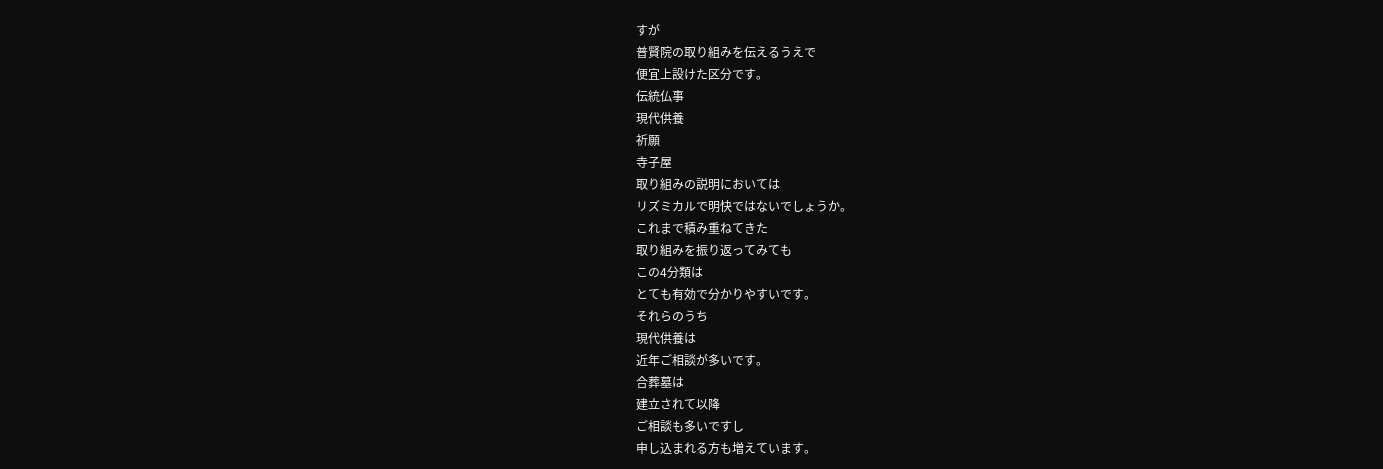すが
普賢院の取り組みを伝えるうえで
便宜上設けた区分です。
伝統仏事
現代供養
祈願
寺子屋
取り組みの説明においては
リズミカルで明快ではないでしょうか。
これまで積み重ねてきた
取り組みを振り返ってみても
この4分類は
とても有効で分かりやすいです。
それらのうち
現代供養は
近年ご相談が多いです。
合葬墓は
建立されて以降
ご相談も多いですし
申し込まれる方も増えています。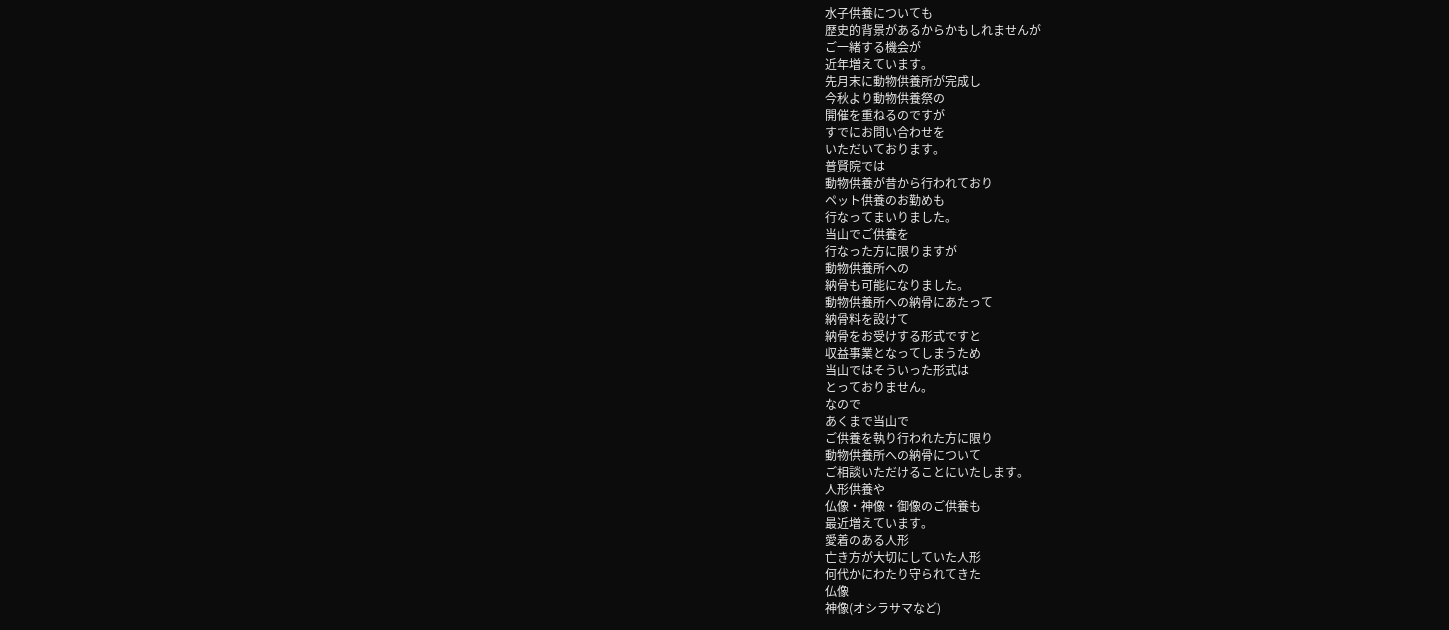水子供養についても
歴史的背景があるからかもしれませんが
ご一緒する機会が
近年増えています。
先月末に動物供養所が完成し
今秋より動物供養祭の
開催を重ねるのですが
すでにお問い合わせを
いただいております。
普賢院では
動物供養が昔から行われており
ペット供養のお勤めも
行なってまいりました。
当山でご供養を
行なった方に限りますが
動物供養所への
納骨も可能になりました。
動物供養所への納骨にあたって
納骨料を設けて
納骨をお受けする形式ですと
収益事業となってしまうため
当山ではそういった形式は
とっておりません。
なので
あくまで当山で
ご供養を執り行われた方に限り
動物供養所への納骨について
ご相談いただけることにいたします。
人形供養や
仏像・神像・御像のご供養も
最近増えています。
愛着のある人形
亡き方が大切にしていた人形
何代かにわたり守られてきた
仏像
神像(オシラサマなど)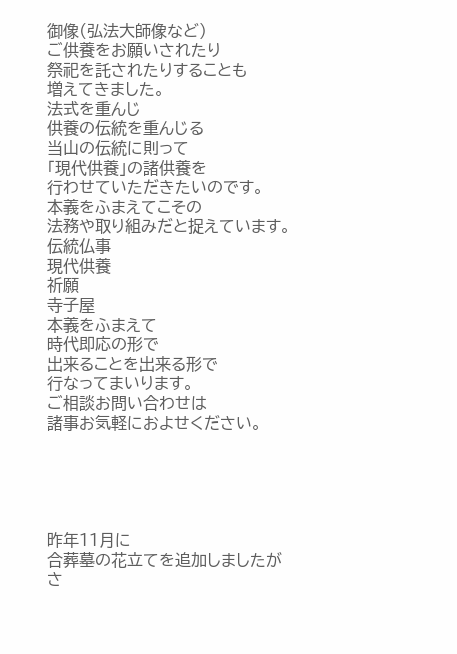御像(弘法大師像など)
ご供養をお願いされたり
祭祀を託されたりすることも
増えてきました。
法式を重んじ
供養の伝統を重んじる
当山の伝統に則って
「現代供養」の諸供養を
行わせていただきたいのです。
本義をふまえてこその
法務や取り組みだと捉えています。
伝統仏事
現代供養
祈願
寺子屋
本義をふまえて
時代即応の形で
出来ることを出来る形で
行なってまいります。
ご相談お問い合わせは
諸事お気軽におよせください。





昨年11月に
合葬墓の花立てを追加しましたが
さ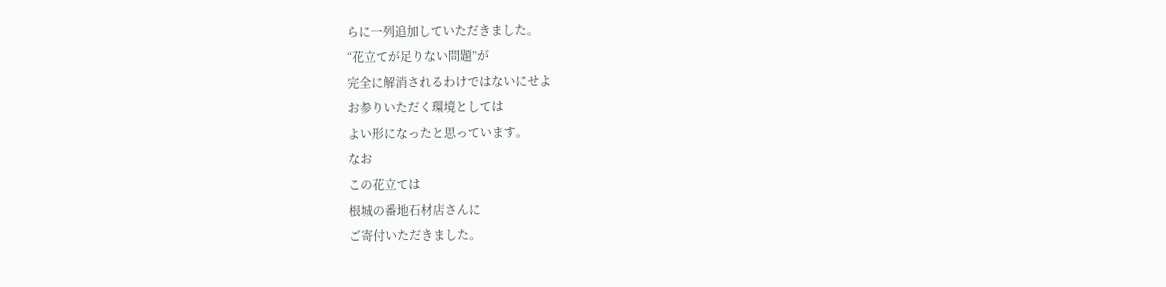らに一列追加していただきました。
“花立てが足りない問題”が
完全に解消されるわけではないにせよ
お参りいただく環境としては
よい形になったと思っています。
なお
この花立ては
根城の番地石材店さんに
ご寄付いただきました。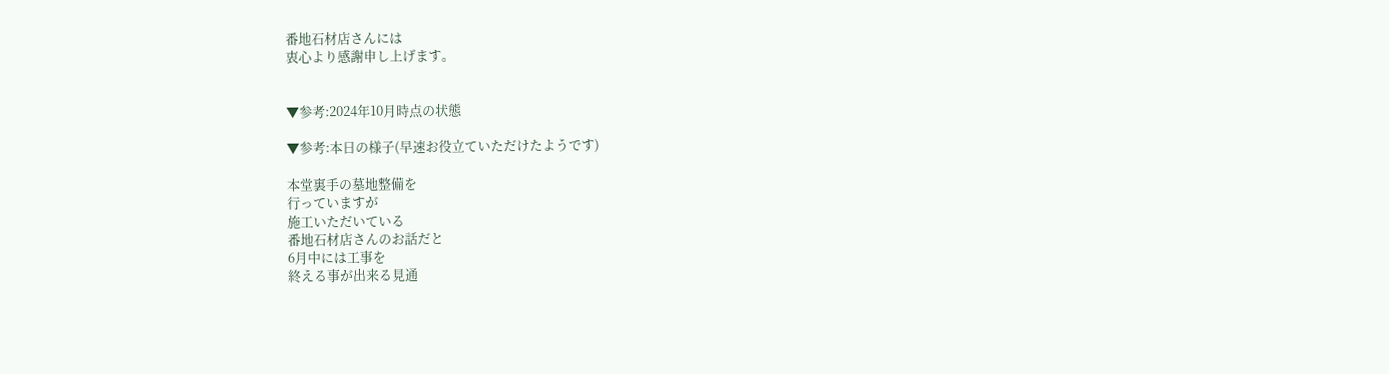番地石材店さんには
衷心より感謝申し上げます。


▼参考:2024年10月時点の状態

▼参考:本日の様子(早速お役立ていただけたようです)

本堂裏手の墓地整備を
行っていますが
施工いただいている
番地石材店さんのお話だと
6月中には工事を
終える事が出来る見通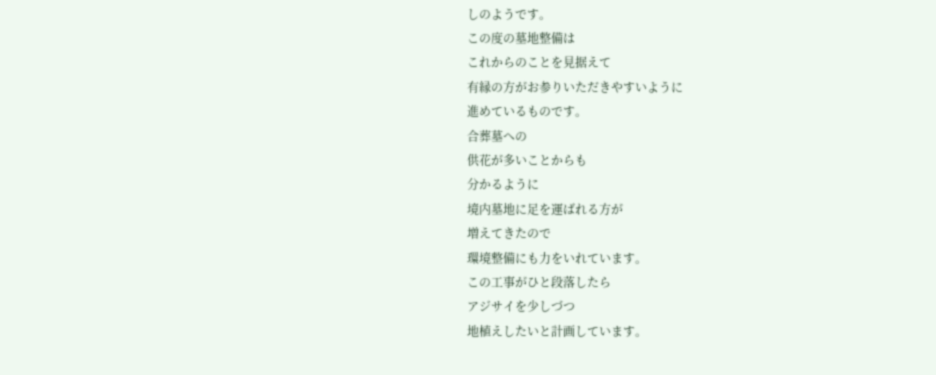しのようです。
この度の墓地整備は
これからのことを見据えて
有縁の方がお参りいただきやすいように
進めているものです。
合葬墓への
供花が多いことからも
分かるように
境内墓地に足を運ばれる方が
増えてきたので
環境整備にも力をいれています。
この工事がひと段落したら
アジサイを少しづつ
地植えしたいと計画しています。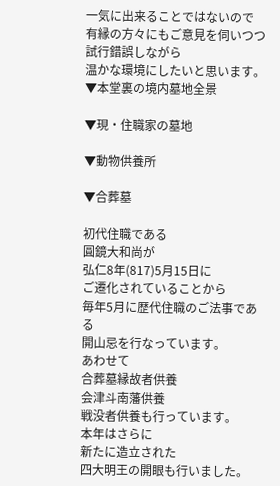一気に出来ることではないので
有縁の方々にもご意見を伺いつつ
試行錯誤しながら
温かな環境にしたいと思います。
▼本堂裏の境内墓地全景

▼現・住職家の墓地

▼動物供養所

▼合葬墓

初代住職である
圓鏡大和尚が
弘仁8年(817)5月15日に
ご遷化されていることから
毎年5月に歴代住職のご法事である
開山忌を行なっています。
あわせて
合葬墓縁故者供養
会津斗南藩供養
戦没者供養も行っています。
本年はさらに
新たに造立された
四大明王の開眼も行いました。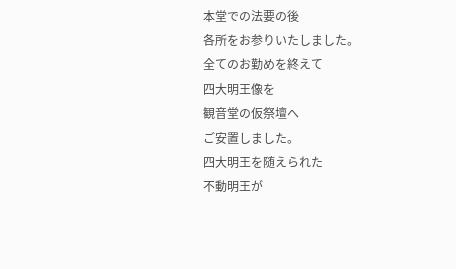本堂での法要の後
各所をお参りいたしました。
全てのお勤めを終えて
四大明王像を
観音堂の仮祭壇へ
ご安置しました。
四大明王を随えられた
不動明王が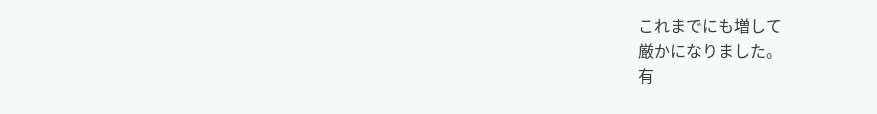これまでにも増して
厳かになりました。
有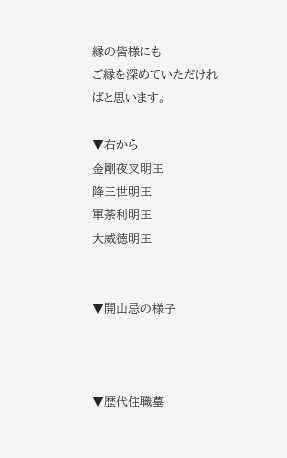縁の皆様にも
ご縁を深めていただければと思います。

▼右から
金剛夜叉明王
降三世明王
軍荼利明王
大威徳明王


▼開山忌の様子



▼歴代住職墓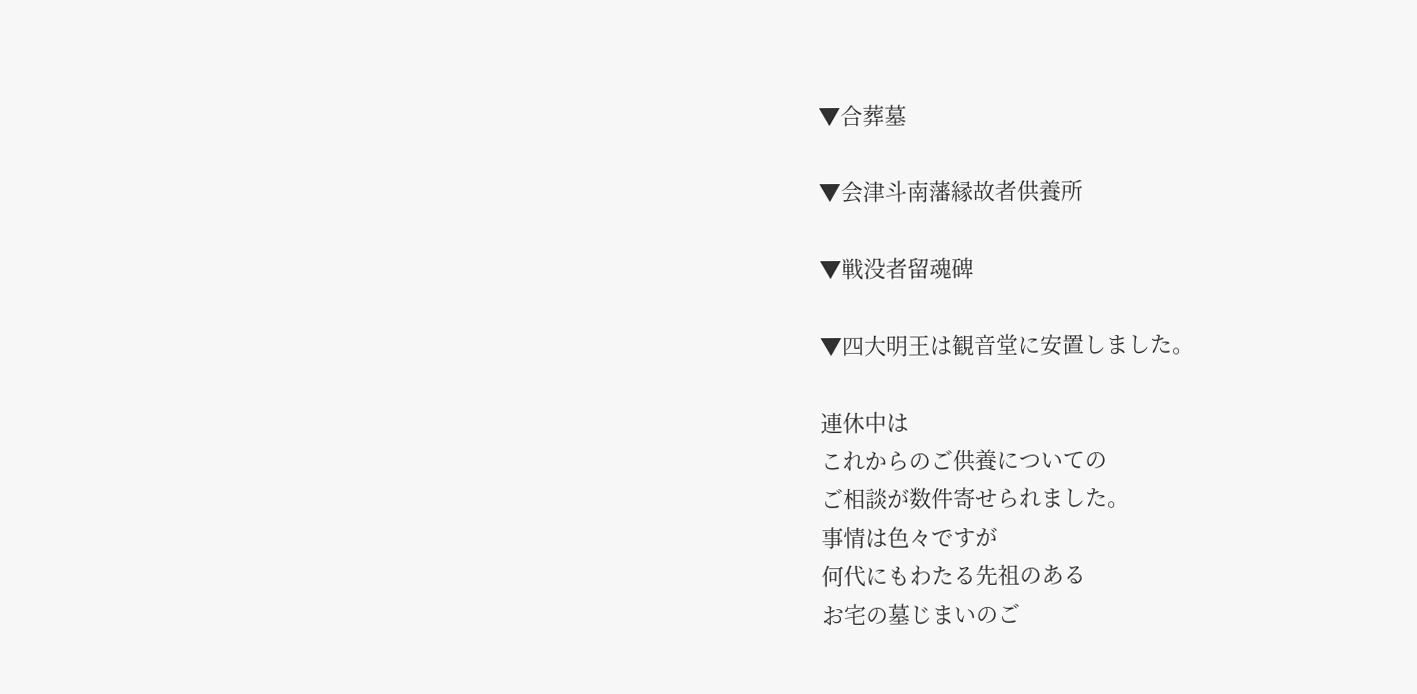▼合葬墓

▼会津斗南藩縁故者供養所

▼戦没者留魂碑

▼四大明王は観音堂に安置しました。

連休中は
これからのご供養についての
ご相談が数件寄せられました。
事情は色々ですが
何代にもわたる先祖のある
お宅の墓じまいのご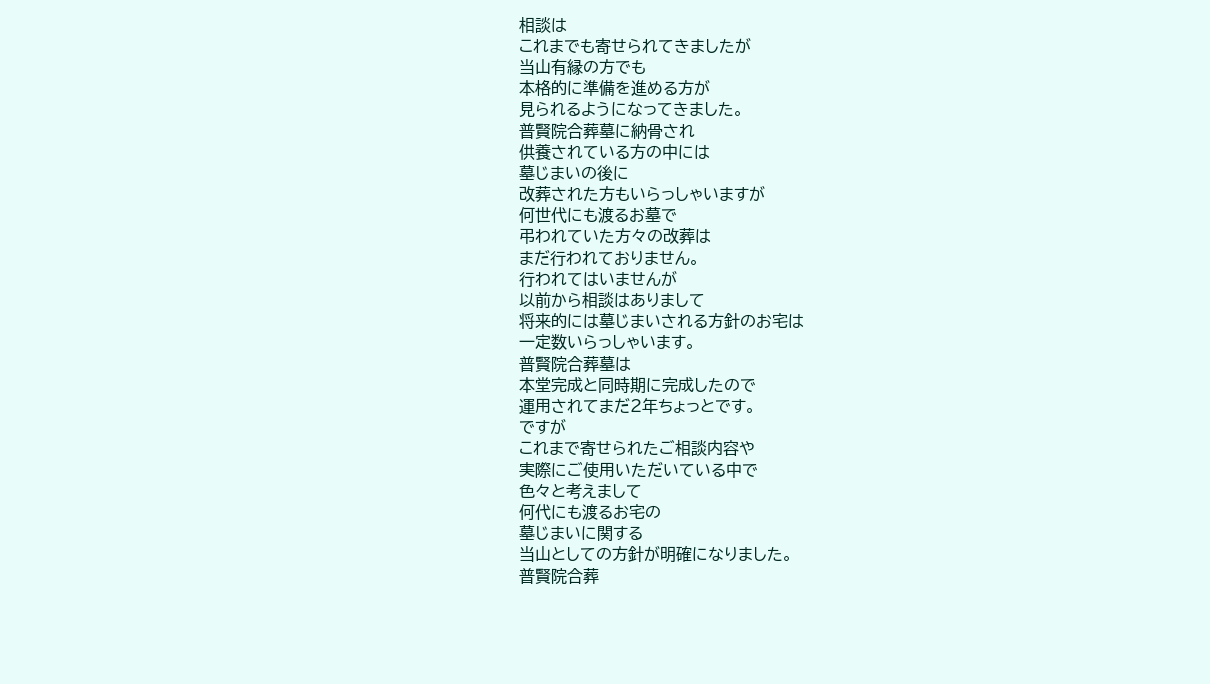相談は
これまでも寄せられてきましたが
当山有縁の方でも
本格的に準備を進める方が
見られるようになってきました。
普賢院合葬墓に納骨され
供養されている方の中には
墓じまいの後に
改葬された方もいらっしゃいますが
何世代にも渡るお墓で
弔われていた方々の改葬は
まだ行われておりません。
行われてはいませんが
以前から相談はありまして
将来的には墓じまいされる方針のお宅は
一定数いらっしゃいます。
普賢院合葬墓は
本堂完成と同時期に完成したので
運用されてまだ2年ちょっとです。
ですが
これまで寄せられたご相談内容や
実際にご使用いただいている中で
色々と考えまして
何代にも渡るお宅の
墓じまいに関する
当山としての方針が明確になりました。
普賢院合葬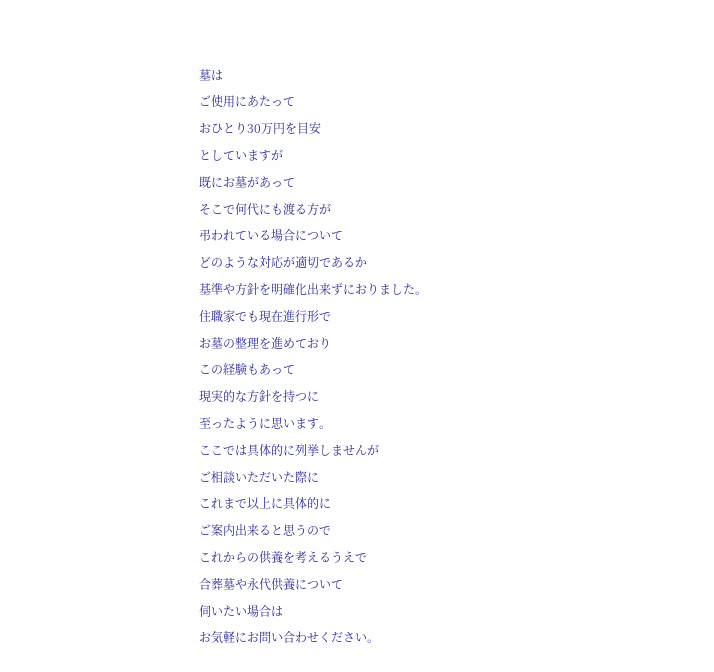墓は
ご使用にあたって
おひとり30万円を目安
としていますが
既にお墓があって
そこで何代にも渡る方が
弔われている場合について
どのような対応が適切であるか
基準や方針を明確化出来ずにおりました。
住職家でも現在進行形で
お墓の整理を進めており
この経験もあって
現実的な方針を持つに
至ったように思います。
ここでは具体的に列挙しませんが
ご相談いただいた際に
これまで以上に具体的に
ご案内出来ると思うので
これからの供養を考えるうえで
合葬墓や永代供養について
伺いたい場合は
お気軽にお問い合わせください。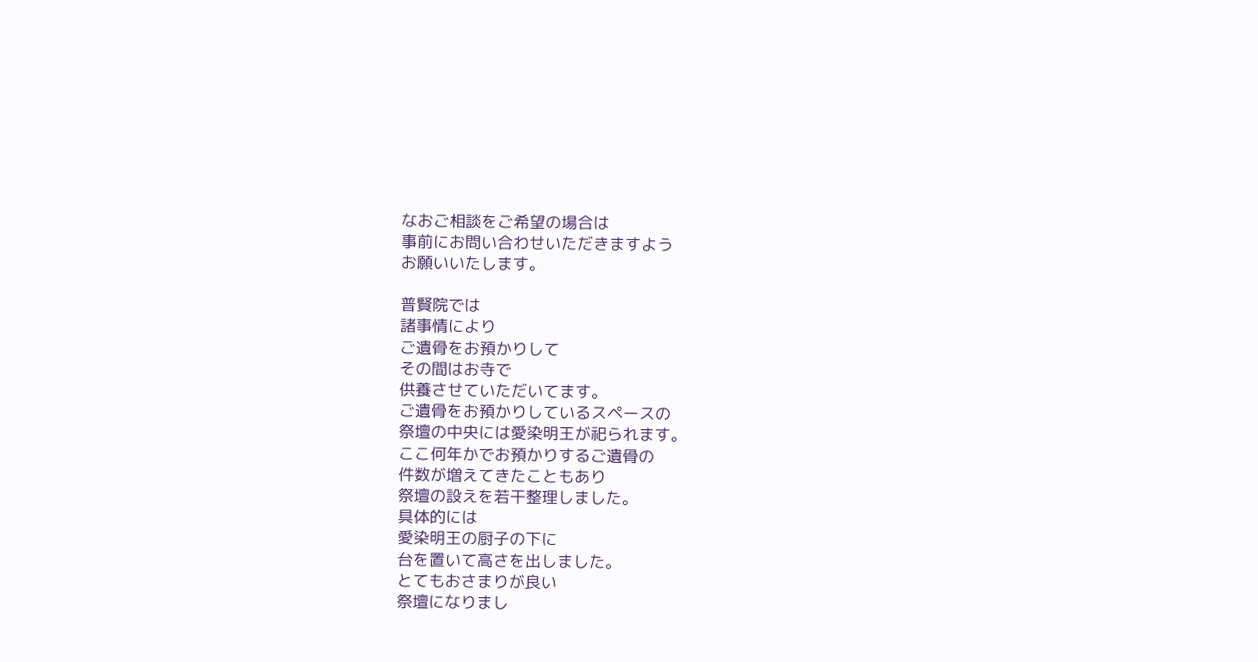なおご相談をご希望の場合は
事前にお問い合わせいただきますよう
お願いいたします。

普賢院では
諸事情により
ご遺骨をお預かりして
その間はお寺で
供養させていただいてます。
ご遺骨をお預かりしているスペースの
祭壇の中央には愛染明王が祀られます。
ここ何年かでお預かりするご遺骨の
件数が増えてきたこともあり
祭壇の設えを若干整理しました。
具体的には
愛染明王の厨子の下に
台を置いて高さを出しました。
とてもおさまりが良い
祭壇になりまし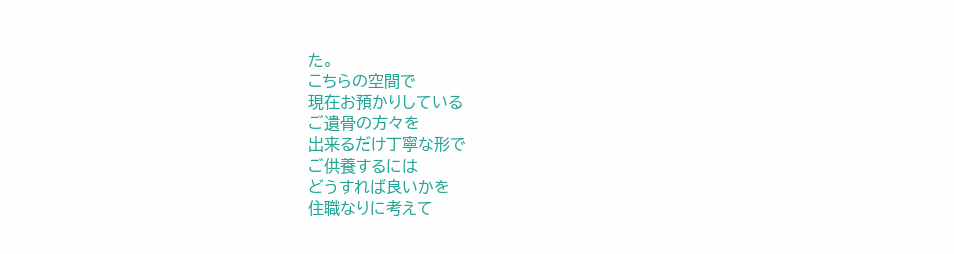た。
こちらの空間で
現在お預かりしている
ご遺骨の方々を
出来るだけ丁寧な形で
ご供養するには
どうすれば良いかを
住職なりに考えて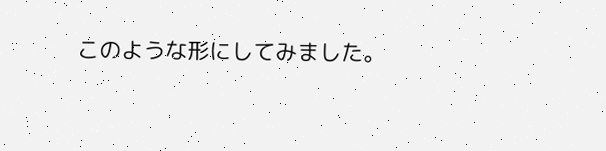このような形にしてみました。